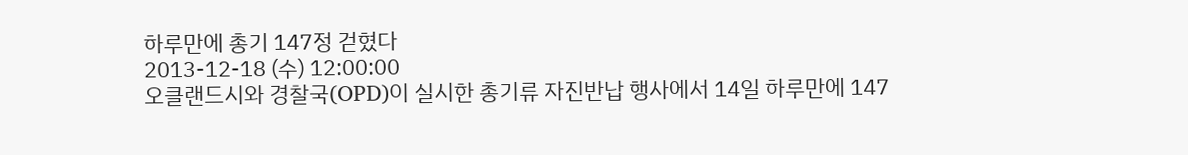하루만에 총기 147정 걷혔다
2013-12-18 (수) 12:00:00
오클랜드시와 경찰국(OPD)이 실시한 총기류 자진반납 행사에서 14일 하루만에 147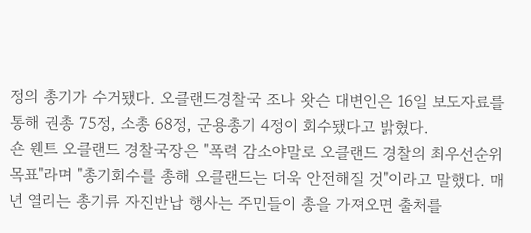정의 총기가 수거됐다. 오클랜드경찰국 조나 왓슨 대변인은 16일 보도자료를 통해 권총 75정, 소총 68정, 군용총기 4정이 회수됐다고 밝혔다.
숀 웬트 오클랜드 경찰국장은 "폭력 감소야말로 오클랜드 경찰의 최우선순위 목표"라며 "총기회수를 총해 오클랜드는 더욱 안전해질 것"이라고 말했다. 매년 열리는 총기류 자진반납 행사는 주민들이 총을 가져오면 출처를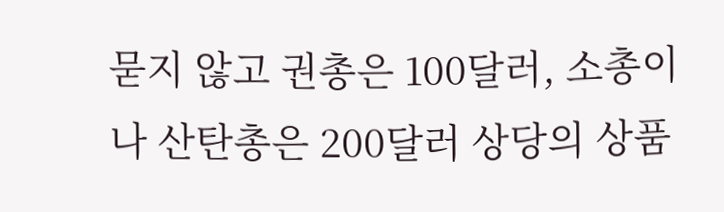묻지 않고 권총은 100달러, 소총이나 산탄총은 200달러 상당의 상품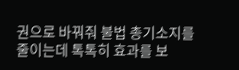권으로 바꿔줘 불법 총기소지를 줄이는데 톡톡히 효과를 보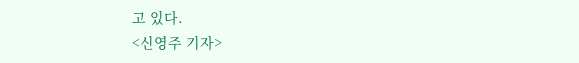고 있다.
<신영주 기자>